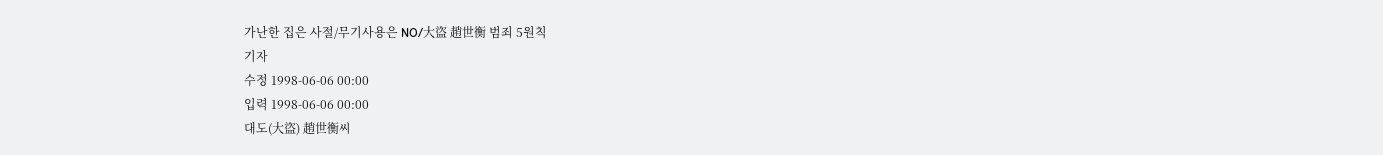가난한 집은 사절/무기사용은 NO/大盜 趙世衡 범죄 5원칙
기자
수정 1998-06-06 00:00
입력 1998-06-06 00:00
대도(大盜) 趙世衡씨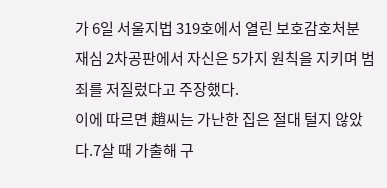가 6일 서울지법 319호에서 열린 보호감호처분 재심 2차공판에서 자신은 5가지 원칙을 지키며 범죄를 저질렀다고 주장했다.
이에 따르면 趙씨는 가난한 집은 절대 털지 않았다.7살 때 가출해 구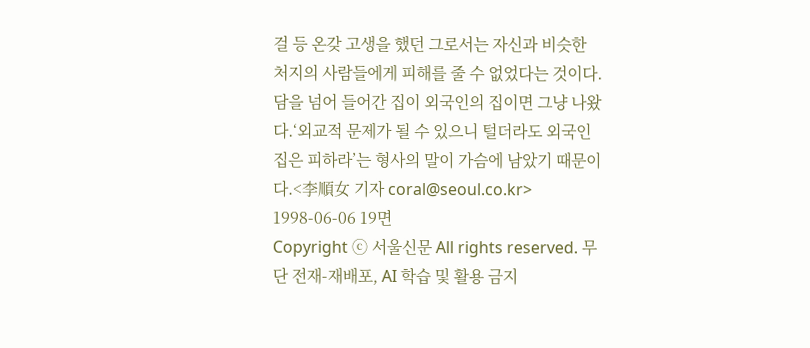걸 등 온갖 고생을 했던 그로서는 자신과 비슷한 처지의 사람들에게 피해를 줄 수 없었다는 것이다.담을 넘어 들어간 집이 외국인의 집이면 그냥 나왔다.‘외교적 문제가 될 수 있으니 털더라도 외국인 집은 피하라’는 형사의 말이 가슴에 남았기 때문이다.<李順女 기자 coral@seoul.co.kr>
1998-06-06 19면
Copyright ⓒ 서울신문 All rights reserved. 무단 전재-재배포, AI 학습 및 활용 금지